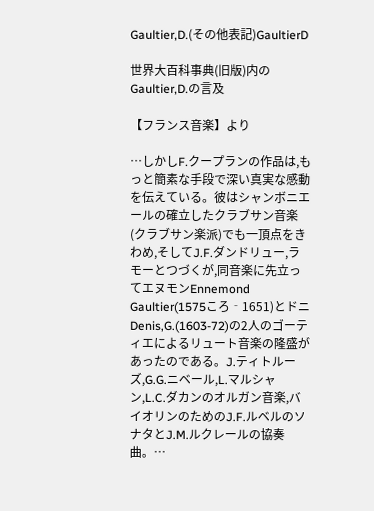Gaultier,D.(その他表記)GaultierD

世界大百科事典(旧版)内のGaultier,D.の言及

【フランス音楽】より

…しかしF.クープランの作品は,もっと簡素な手段で深い真実な感動を伝えている。彼はシャンボニエールの確立したクラブサン音楽(クラブサン楽派)でも一頂点をきわめ,そしてJ.F.ダンドリュー,ラモーとつづくが,同音楽に先立ってエヌモンEnnemond Gaultier(1575ころ‐1651)とドニDenis,G.(1603‐72)の2人のゴーティエによるリュート音楽の隆盛があったのである。J.ティトルーズ,G.G.ニベール,L.マルシャン,L.C.ダカンのオルガン音楽,バイオリンのためのJ.F.ルベルのソナタとJ.M.ルクレールの協奏曲。…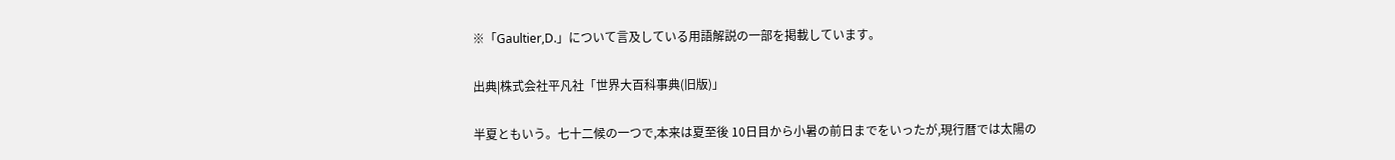※「Gaultier,D.」について言及している用語解説の一部を掲載しています。

出典|株式会社平凡社「世界大百科事典(旧版)」

半夏ともいう。七十二候の一つで,本来は夏至後 10日目から小暑の前日までをいったが,現行暦では太陽の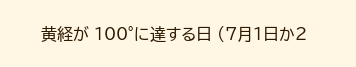黄経が 100°に達する日 (7月1日か2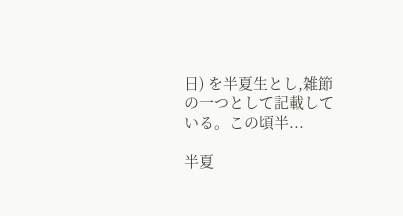日) を半夏生とし,雑節の一つとして記載している。この頃半...

半夏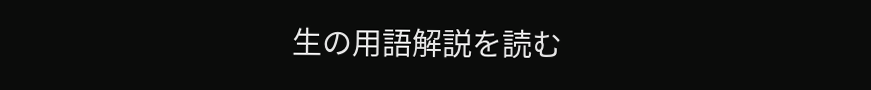生の用語解説を読む